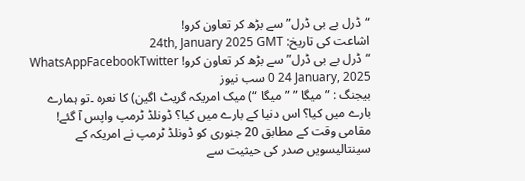“ڈرل بے بی ڈرل” سے بڑھ کر تعاون کرو!
اشاعت کی تاریخ: 24th, January 2025 GMT
“ڈرل بے بی ڈرل” سے بڑھ کر تعاون کرو! WhatsAppFacebookTwitter 0 24 January, 2025 سب نیوز
بیجنگ : ” میگا ” ” میگا “) میک امریکہ گریٹ اگین) کا نعرہ ۔تو ہمارے بارے میں کیا؟ اس دنیا کے بارے میں کیا؟ ڈونلڈ ٹرمپ واپس آ گئے! مقامی وقت کے مطابق 20 جنوری کو ڈونلڈ ٹرمپ نے امریکہ کے سینتالیسویں صدر کی حیثیت سے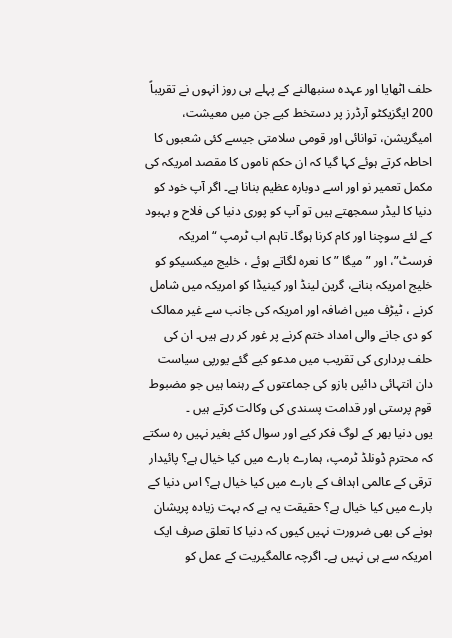حلف اٹھایا اور عہدہ سنبھالنے کے پہلے ہی روز انہوں نے تقریباً 200 ایگزیکٹو آرڈرز پر دستخط کیے جن میں معیشت، امیگریشن، توانائی اور قومی سلامتی جیسے کئی شعبوں کا احاطہ کرتے ہوئے کہا گیا کہ ان حکم ناموں کا مقصد امریکہ کی مکمل تعمیر نو اور اسے دوبارہ عظیم بنانا ہے۔ اگر آپ خود کو دنیا کا لیڈر سمجھتے ہیں تو آپ کو پوری دنیا کی فلاح و بہبود کے لئے سوچنا اور کام کرنا ہوگا۔ تاہم اب ٹرمپ “امریکہ فرسٹ”، اور ” میگا ” کا نعرہ لگاتے ہوئے ، خلیج میکسیکو کو خلیج امریکہ بنانے، گرین لینڈ اور کینیڈا کو امریکہ میں شامل کرنے ، ٹیڑف میں اضافہ اور امریکہ کی جانب سے غیر ممالک کو دی جانے والی امداد ختم کرنے پر غور کر رہے ہیں۔ ان کی حلف برداری کی تقریب میں مدعو کیے گئے یورپی سیاست دان انتہائی دائیں بازو کی جماعتوں کے رہنما ہیں جو مضبوط قوم پرستی اور قدامت پسندی کی وکالت کرتے ہیں ۔
یوں دنیا بھر کے لوگ فکر کیے اور سوال کئے بغیر نہیں رہ سکتے کہ محترم ڈونلڈ ٹرمپ، ہمارے بارے میں کیا خیال ہے؟ پائیدار ترقی کے عالمی اہداف کے بارے میں کیا خیال ہے؟ اس دنیا کے بارے میں کیا خیال ہے؟ حقیقت یہ ہے کہ بہت زیادہ پریشان ہونے کی بھی ضرورت نہیں کیوں کہ دنیا کا تعلق صرف ایک امریکہ سے ہی نہیں ہے۔ اگرچہ عالمگیریت کے عمل کو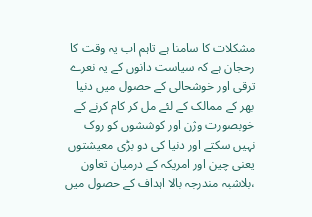مشکلات کا سامنا ہے تاہم اب یہ وقت کا رحجان ہے کہ سیاست دانوں کے یہ نعرے ترقی اور خوشحالی کے حصول میں دنیا بھر کے ممالک کے لئے مل کر کام کرنے کے خوبصورت وژن اور کوششوں کو روک نہیں سکتے اور دنیا کی دو بڑی معیشتوں یعنی چین اور امریکہ کے درمیان تعاون ،بلاشبہ مندرجہ بالا اہداف کے حصول میں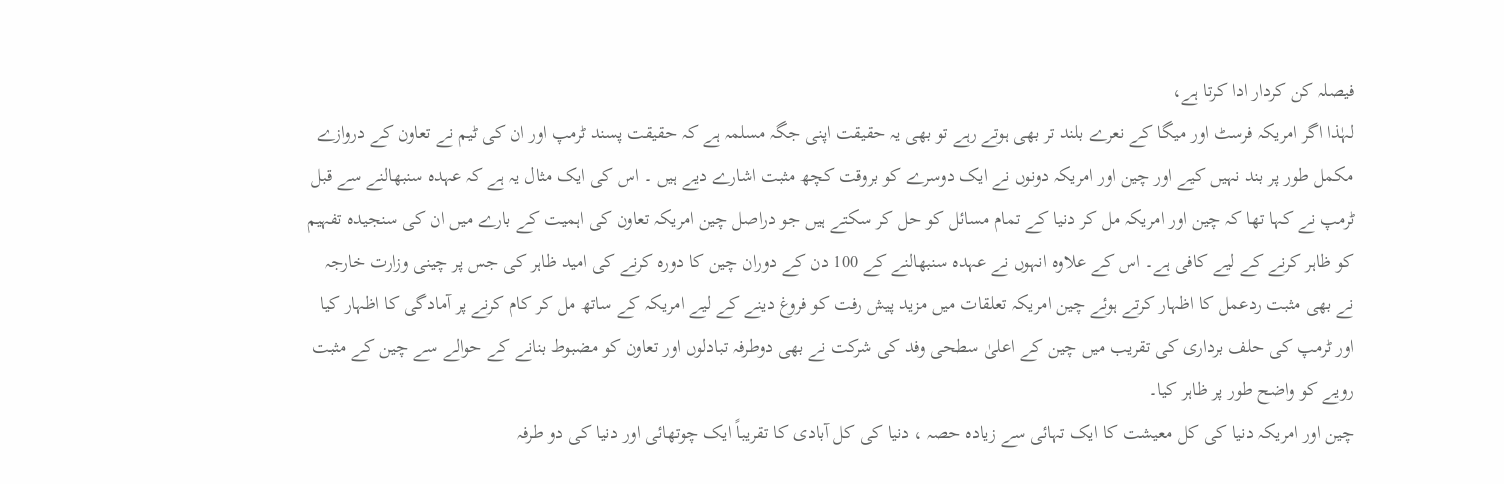فیصلہ کن کردار ادا کرتا ہے،
لہٰذا اگر امریکہ فرسٹ اور میگا کے نعرے بلند تر بھی ہوتے رہے تو بھی یہ حقیقت اپنی جگہ مسلمہ ہے کہ حقیقت پسند ٹرمپ اور ان کی ٹیم نے تعاون کے دروازے مکمل طور پر بند نہیں کیے اور چین اور امریکہ دونوں نے ایک دوسرے کو بروقت کچھ مثبت اشارے دیے ہیں ۔ اس کی ایک مثال یہ ہے کہ عہدہ سنبھالنے سے قبل ٹرمپ نے کہا تھا کہ چین اور امریکہ مل کر دنیا کے تمام مسائل کو حل کر سکتے ہیں جو دراصل چین امریکہ تعاون کی اہمیت کے بارے میں ان کی سنجیدہ تفہیم کو ظاہر کرنے کے لیے کافی ہے۔ اس کے علاوہ انہوں نے عہدہ سنبھالنے کے 100 دن کے دوران چین کا دورہ کرنے کی امید ظاہر کی جس پر چینی وزارت خارجہ نے بھی مثبت ردعمل کا اظہار کرتے ہوئے چین امریکہ تعلقات میں مزید پیش رفت کو فروغ دینے کے لیے امریکہ کے ساتھ مل کر کام کرنے پر آمادگی کا اظہار کیا اور ٹرمپ کی حلف برداری کی تقریب میں چین کے اعلیٰ سطحی وفد کی شرکت نے بھی دوطرفہ تبادلوں اور تعاون کو مضبوط بنانے کے حوالے سے چین کے مثبت رویے کو واضح طور پر ظاہر کیا۔
چین اور امریکہ دنیا کی کل معیشت کا ایک تہائی سے زیادہ حصہ ، دنیا کی کل آبادی کا تقریباً ایک چوتھائی اور دنیا کی دو طرفہ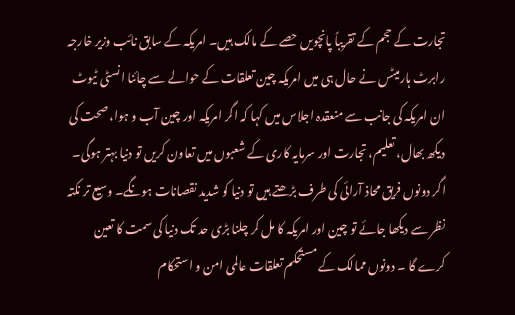تجارت کے حجم کے تقریباً پانچویں حصے کے مالک ہیں۔ امریکہ کے سابق نائب وزیر خارجہ رابرٹ ہارمیٹس نے حال ہی میں امریکہ چین تعلقات کے حوالے سے چائنا انسٹی ٹیوٹ ان امریکہ کی جانب سے منعقدہ اجلاس میں کہا کہ اگر امریکہ اور چین آب و ہوا، صحت کی دیکھ بھال، تعلیم، تجارت اور سرمایہ کاری کے شعبوں میں تعاون کریں تو دنیا بہتر ہوگی۔ اگر دونوں فریق محاذ آرائی کی طرف بڑھتے ہیں تو دنیا کو شدید نقصانات ہونگے۔ وسیع تر نکتہ نظر سے دیکھا جائے تو چین اور امریکہ کا مل کر چلنا بڑی حد تک دنیا کی سمت کا تعین کرے گا ۔ دونوں ممالک کے مستحکم تعلقات عالمی امن و استحکام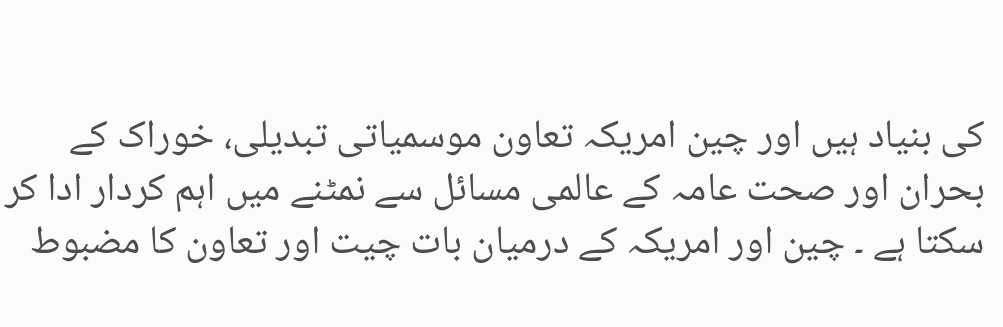کی بنیاد ہیں اور چین امریکہ تعاون موسمیاتی تبدیلی، خوراک کے بحران اور صحت عامہ کے عالمی مسائل سے نمٹنے میں اہم کردار ادا کر سکتا ہے ۔ چین اور امریکہ کے درمیان بات چیت اور تعاون کا مضبوط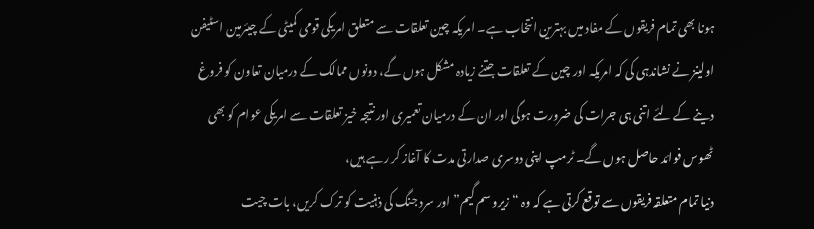ہونا بھی تمام فریقوں کے مفاد میں بہترین انتخاب ہے۔ امریکہ چین تعلقات سے متعلق امریکی قومی کمیٹی کے چیئرمین اسٹیفن اولینز نے نشاندہی کی کہ امریکہ اور چین کے تعلقات جتنے زیادہ مشکل ہوں گے، دونوں ممالک کے درمیان تعاون کو فروغ دینے کے لئے اتنی ہی جرات کی ضرورت ہوگی اور ان کے درمیان تعمیری اور نتیجہ خیز تعلقات سے امریکی عوام کو بھی ٹھوس فوائد حاصل ہوں گے۔ ٹرمپ اپنی دوسری صدارتی مدت کا آغاز کر رہے ہیں،
دنیا تمام متعلقہ فریقوں سے توقع کرتی ہے کہ وہ “زیرو سم گیم” اور سرد جنگ کی ذہنیت کو ترک کریں، بات چیت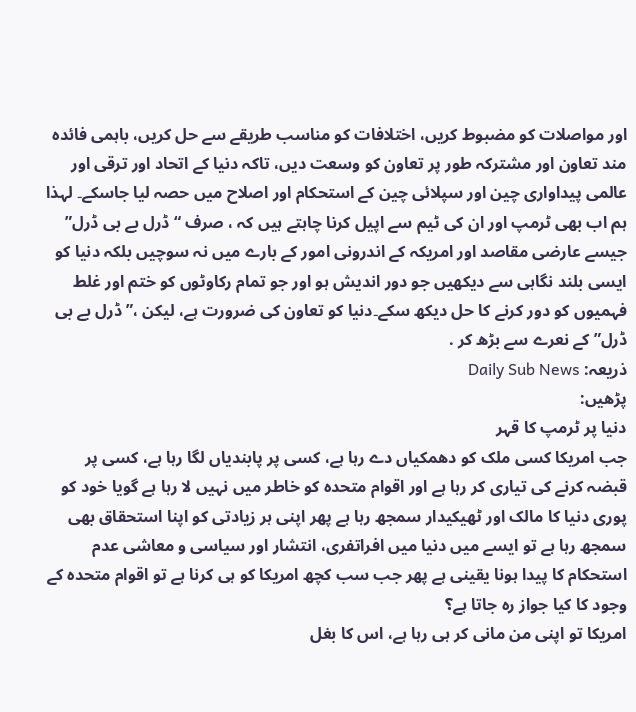اور مواصلات کو مضبوط کریں، اختلافات کو مناسب طریقے سے حل کریں، باہمی فائدہ مند تعاون اور مشترکہ طور پر تعاون کو وسعت دیں، تاکہ دنیا کے اتحاد اور ترقی اور عالمی پیداواری چین اور سپلائی چین کے استحکام اور اصلاح میں حصہ لیا جاسکے۔ لہذا ہم اب بھی ٹرمپ اور ان کی ٹیم سے اپیل کرنا چاہتے ہیں کہ ، صرف “ڈرل بے بی ڈرل” جیسے عارضی مقاصد اور امریکہ کے اندرونی امور کے بارے میں نہ سوچیں بلکہ دنیا کو ایسی بلند نگاہی سے دیکھیں جو دور اندیش ہو اور جو تمام رکاوٹوں کو ختم اور غلط فہمیوں کو دور کرنے کا حل دیکھ سکے۔دنیا کو تعاون کی ضرورت ہے، لیکن ،”ڈرل بے بی ڈرل” کے نعرے سے بڑھ کر .
ذریعہ: Daily Sub News
پڑھیں:
دنیا پر ٹرمپ کا قہر
جب امریکا کسی ملک کو دھمکیاں دے رہا ہے، کسی پر پابندیاں لگا رہا ہے، کسی پر قبضہ کرنے کی تیاری کر رہا ہے اور اقوام متحدہ کو خاطر میں نہیں لا رہا ہے گویا خود کو پوری دنیا کا مالک اور ٹھیکیدار سمجھ رہا ہے پھر اپنی ہر زیادتی کو اپنا استحقاق بھی سمجھ رہا ہے تو ایسے میں دنیا میں افراتفری، انتشار اور سیاسی و معاشی عدم استحکام کا پیدا ہونا یقینی ہے پھر جب سب کچھ امریکا کو ہی کرنا ہے تو اقوام متحدہ کے وجود کا کیا جواز رہ جاتا ہے؟
امریکا تو اپنی من مانی کر ہی رہا ہے، اس کا بغل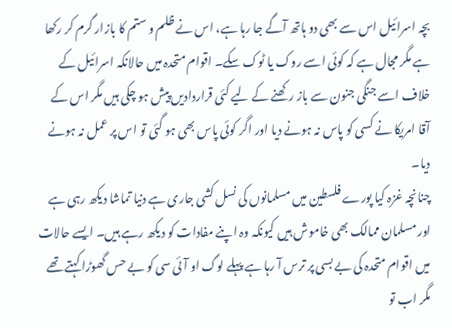بچہ اسرائیل اس سے بھی دو ہاتھ آگے جا رہا ہے، اس نے ظلم و ستم کا بازار گرم کر رکھا ہے مگر مجال ہے کہ کوئی اسے روک یا ٹوک سکے۔ اقوام متحدہ میں حالانکہ اسرائیل کے خلاف اسے جنگی جنون سے باز رکھنے کے لیے کئی قراردادیں پیش ہو چکی ہیں مگر اس کے آقا امریکا نے کسی کو پاس نہ ہونے دیا اور اگر کوئی پاس بھی ہو گئی تو اس پر عمل نہ ہونے دیا۔
چنانچہ غزہ کیا پورے فلسطین میں مسلمانوں کی نسل کشی جاری ہے دنیا تماشا دیکھ رہی ہے اور مسلمان ممالک بھی خاموش ہیں کیونکہ وہ اپنے مفادات کو دیکھ رہے ہیں۔ ایسے حالات میں اقوام متحدہ کی بے بسی پر ترس آ رہا ہے پہلے لوگ او آئی سی کو بے حس گھوڑا کہتے تھے مگر اب تو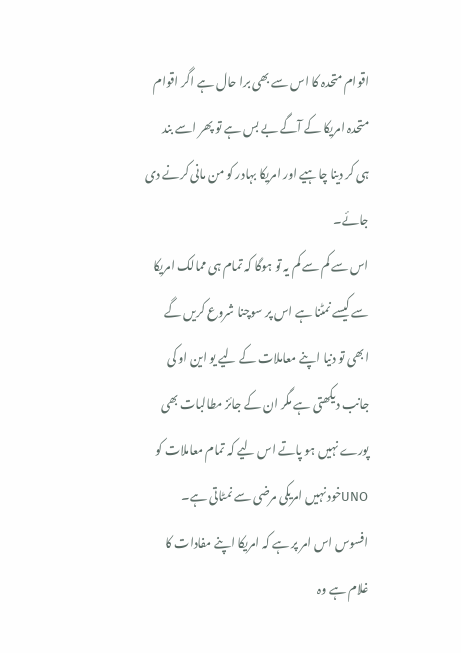اقوام متحدہ کا اس سے بھی برا حال ہے اگر اقوام متحدہ امریکا کے آگے بے بس ہے تو پھر اسے بند ہی کر دینا چاہیے اور امریکا بہادر کو من مانی کرنے دی جائے۔
اس سے کم سے کم یہ تو ہوگا کہ تمام ہی ممالک امریکا سے کیسے نمٹنا ہے اس پر سوچنا شروع کریں گے ابھی تو دنیا اپنے معاملات کے لیے یو این او کی جانب دیکھتی ہے مگر ان کے جائز مطالبات بھی پورے نہیں ہو پاتے اس لیے کہ تمام معاملات کو UNOخود نہیں امریکی مرضی سے نمٹاتی ہے۔
افسوس اس امر پر ہے کہ امریکا اپنے مفادات کا غلام ہے وہ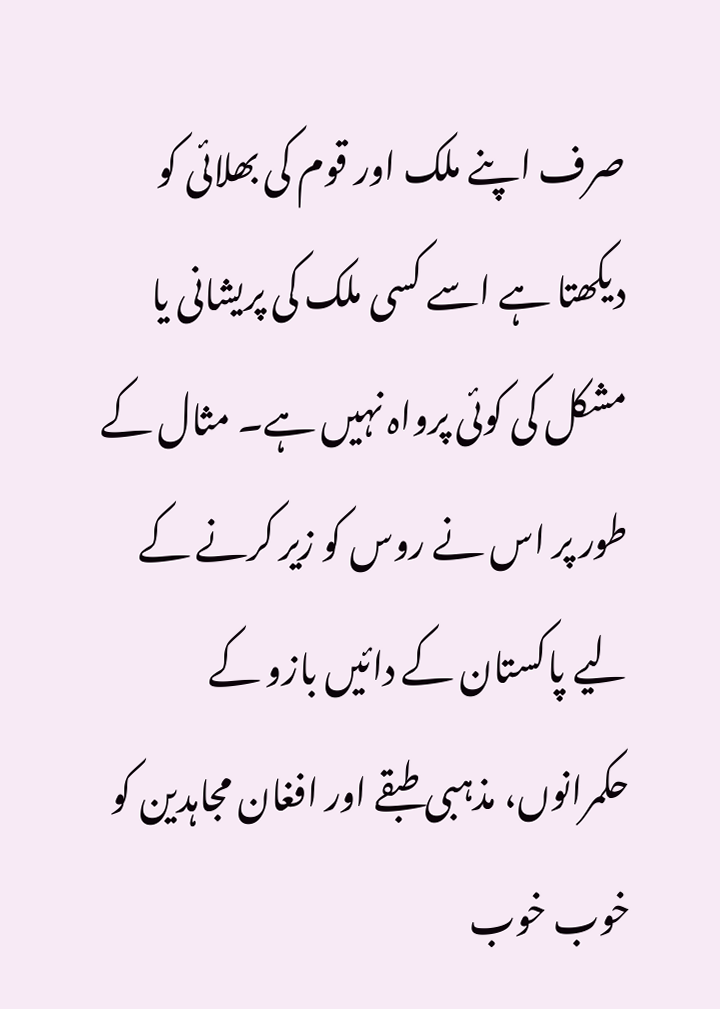صرف اپنے ملک اور قوم کی بھلائی کو دیکھتا ہے اسے کسی ملک کی پریشانی یا مشکل کی کوئی پرواہ نہیں ہے۔ مثال کے طور پر اس نے روس کو زیر کرنے کے لیے پاکستان کے دائیں بازو کے حکمرانوں، مذہبی طبقے اور افغان مجاہدین کو خوب خوب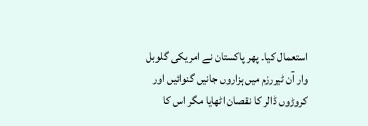استعمال کیا۔ پھر پاکستان نے امریکی گلوبل وار آن ٹیررزم میں ہزاروں جانیں گنوائیں اور کروڑوں ڈالر کا نقصان اٹھایا مگر اس کا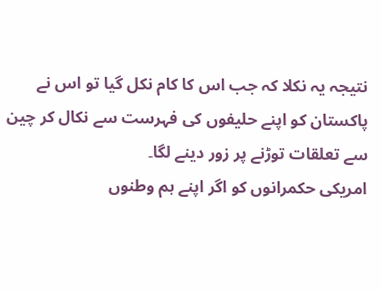نتیجہ یہ نکلا کہ جب اس کا کام نکل گیا تو اس نے پاکستان کو اپنے حلیفوں کی فہرست سے نکال کر چین سے تعلقات توڑنے پر زور دینے لگا۔
امریکی حکمرانوں کو اگر اپنے ہم وطنوں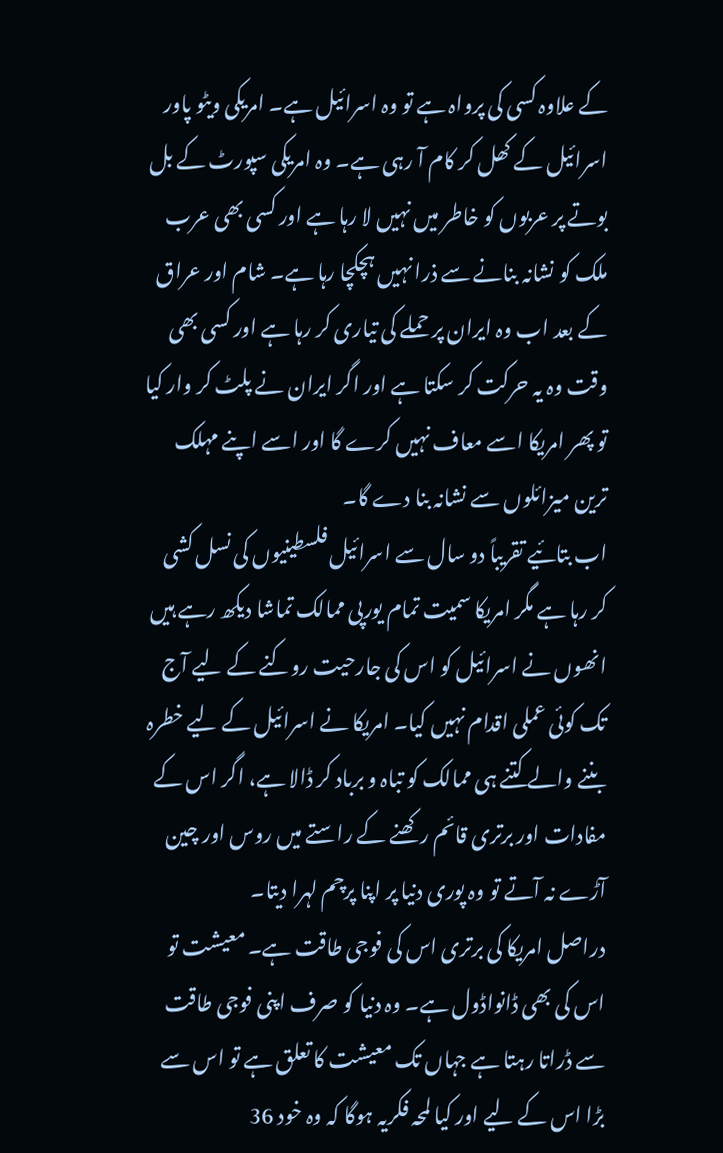کے علاوہ کسی کی پرواہ ہے تو وہ اسرائیل ہے۔ امریکی ویٹو پاور اسرائیل کے کھل کر کام آ رہی ہے۔ وہ امریکی سپورٹ کے بل بوتے پر عربوں کو خاطر میں نہیں لا رہا ہے اور کسی بھی عرب ملک کو نشانہ بنانے سے ذرا نہیں ہچکچا رہا ہے۔ شام اور عراق کے بعد اب وہ ایران پر حملے کی تیاری کر رہا ہے اور کسی بھی وقت وہ یہ حرکت کر سکتا ہے اور اگر ایران نے پلٹ کر وار کیا تو پھر امریکا اسے معاف نہیں کرے گا اور اسے اپنے مہلک ترین میزائلوں سے نشانہ بنا دے گا۔
اب بتائیے تقریباً دو سال سے اسرائیل فلسطینیوں کی نسل کشی کر رہا ہے مگر امریکا سمیت تمام یورپی ممالک تماشا دیکھ رہے ہیں انھوں نے اسرائیل کو اس کی جارحیت روکنے کے لیے آج تک کوئی عملی اقدام نہیں کیا۔ امریکا نے اسرائیل کے لیے خطرہ بننے والے کتنے ہی ممالک کو تباہ و برباد کر ڈالا ہے، اگر اس کے مفادات اور برتری قائم رکھنے کے راستے میں روس اور چین آڑے نہ آتے تو وہ پوری دنیا پر اپنا پرچم لہرا دیتا۔
دراصل امریکا کی برتری اس کی فوجی طاقت ہے۔ معیشت تو اس کی بھی ڈانواڈول ہے۔ وہ دنیا کو صرف اپنی فوجی طاقت سے ڈراتا رہتا ہے جہاں تک معیشت کا تعلق ہے تو اس سے بڑا اس کے لیے اور کیا لمحہ فکریہ ہوگا کہ وہ خود 36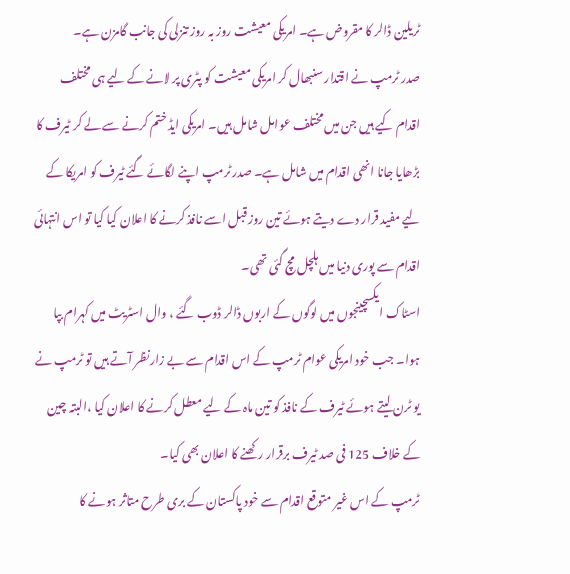ٹریلین ڈالر کا مقروض ہے۔ امریکی معیشت روز بہ روز تنزلی کی جانب گامزن ہے۔
صدر ٹرمپ نے اقتدار سنبھال کر امریکی معیشت کو پٹری پر لانے کے لیے ہی مختلف اقدام کیے ہیں جن میں مختلف عوامل شامل ہیں۔ امریکی ایڈ ختم کرنے سے لے کر ٹیرف کا بڑھایا جانا انھی اقدام میں شامل ہے۔ صدر ٹرمپ اپنے لگائے گئے ٹیرف کو امریکا کے لیے مفید قرار دے دیتے ہوئے تین روز قبل اسے نافذ کرنے کا اعلان کیا کیا تو اس انتہائی اقدام سے پوری دنیا میں ہلچل مچ گئی تھی۔
اسٹاک ایکسچینجوں میں لوگوں کے اربوں ڈالر ڈوب گئے ، وال اسٹریٹ میں کہرام بپا ہوا۔ جب خود امریکی عوام ٹرمپ کے اس اقدام سے بے زارنظر آتے ہیں تو ٹرمپ نے یو ٹرن لیتے ہوئے ٹیرف کے نافذ کو تین ماہ کے لیے معطل کرنے کا اعلان کیا ،البتہ چین کے خلاف 125 فی صد ٹیرف برقرار رکھنے کا اعلان بھی کیا۔
ٹرمپ کے اس غیر متوقع اقدام سے خود پاکستان کے بری طرح متاثر ہونے کا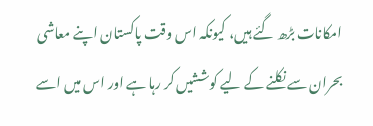امکانات بڑھ گئے ہیں، کیونکہ اس وقت پاکستان اپنے معاشی بحران سے نکلنے کے لیے کوششیں کر رہا ہے اور اس میں اسے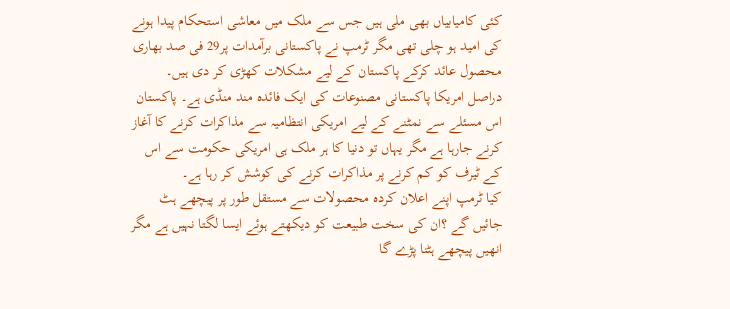کئی کامیابیاں بھی ملی ہیں جس سے ملک میں معاشی استحکام پیدا ہونے کی امید ہو چلی تھی مگر ٹرمپ نے پاکستانی برآمدات پر29 فی صد بھاری محصول عائد کرکے پاکستان کے لیے مشکلات کھڑی کر دی ہیں۔
دراصل امریکا پاکستانی مصنوعات کی ایک فائدہ مند منڈی ہے۔ پاکستان اس مسئلے سے نمٹنے کے لیے امریکی انتظامیہ سے مذاکرات کرنے کا آغاز کرنے جارہا ہے مگر یہاں تو دنیا کا ہر ملک ہی امریکی حکومت سے اس کے ٹیرف کو کم کرنے پر مذاکرات کرنے کی کوشش کر رہا ہے۔
کیا ٹرمپ اپنے اعلان کردہ محصولات سے مستقل طور پر پیچھے ہٹ جائیں گے ؟ان کی سخت طبیعت کو دیکھتے ہوئے ایسا لگتا نہیں ہے مگر انھیں پیچھے ہٹنا پڑے گا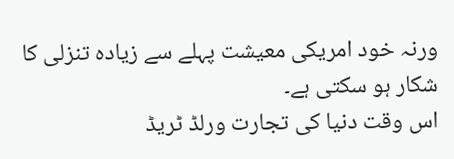ورنہ خود امریکی معیشت پہلے سے زیادہ تنزلی کا شکار ہو سکتی ہے۔
اس وقت دنیا کی تجارت ورلڈ ٹریڈ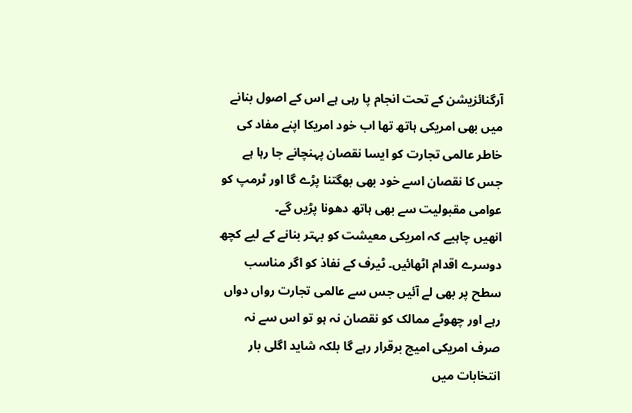آرگنائزیشن کے تحت انجام پا رہی ہے اس کے اصول بنانے میں بھی امریکی ہاتھ تھا اب خود امریکا اپنے مفاد کی خاطر عالمی تجارت کو ایسا نقصان پہنچانے جا رہا ہے جس کا نقصان اسے خود بھی بھگتنا پڑے گا اور ٹرمپ کو عوامی مقبولیت سے بھی ہاتھ دھونا پڑیں گے۔
انھیں چاہیے کہ امریکی معیشت کو بہتر بنانے کے لیے کچھ دوسرے اقدام اٹھائیں۔ ٹیرف کے نفاذ کو اگر مناسب سطح پر بھی لے آئیں جس سے عالمی تجارت رواں دواں رہے اور چھوٹے ممالک کو نقصان نہ ہو تو اس سے نہ صرف امریکی امیج برقرار رہے گا بلکہ شاید اگلی بار انتخابات میں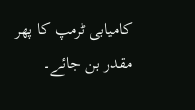کامیابی ٹرمپ کا پھر مقدر بن جائے۔